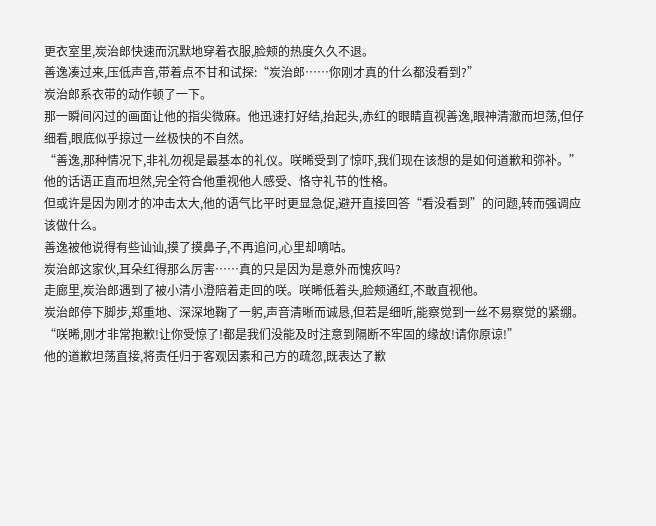更衣室里,炭治郎快速而沉默地穿着衣服,脸颊的热度久久不退。
善逸凑过来,压低声音,带着点不甘和试探:“炭治郎……你刚才真的什么都没看到?”
炭治郎系衣带的动作顿了一下。
那一瞬间闪过的画面让他的指尖微麻。他迅速打好结,抬起头,赤红的眼睛直视善逸,眼神清澈而坦荡,但仔细看,眼底似乎掠过一丝极快的不自然。
“善逸,那种情况下,非礼勿视是最基本的礼仪。咲晞受到了惊吓,我们现在该想的是如何道歉和弥补。”
他的话语正直而坦然,完全符合他重视他人感受、恪守礼节的性格。
但或许是因为刚才的冲击太大,他的语气比平时更显急促,避开直接回答“看没看到”的问题,转而强调应该做什么。
善逸被他说得有些讪讪,摸了摸鼻子,不再追问,心里却嘀咕。
炭治郎这家伙,耳朵红得那么厉害……真的只是因为是意外而愧疚吗?
走廊里,炭治郎遇到了被小清小澄陪着走回的咲。咲晞低着头,脸颊通红,不敢直视他。
炭治郎停下脚步,郑重地、深深地鞠了一躬,声音清晰而诚恳,但若是细听,能察觉到一丝不易察觉的紧绷。
“咲晞,刚才非常抱歉!让你受惊了!都是我们没能及时注意到隔断不牢固的缘故!请你原谅!”
他的道歉坦荡直接,将责任归于客观因素和己方的疏忽,既表达了歉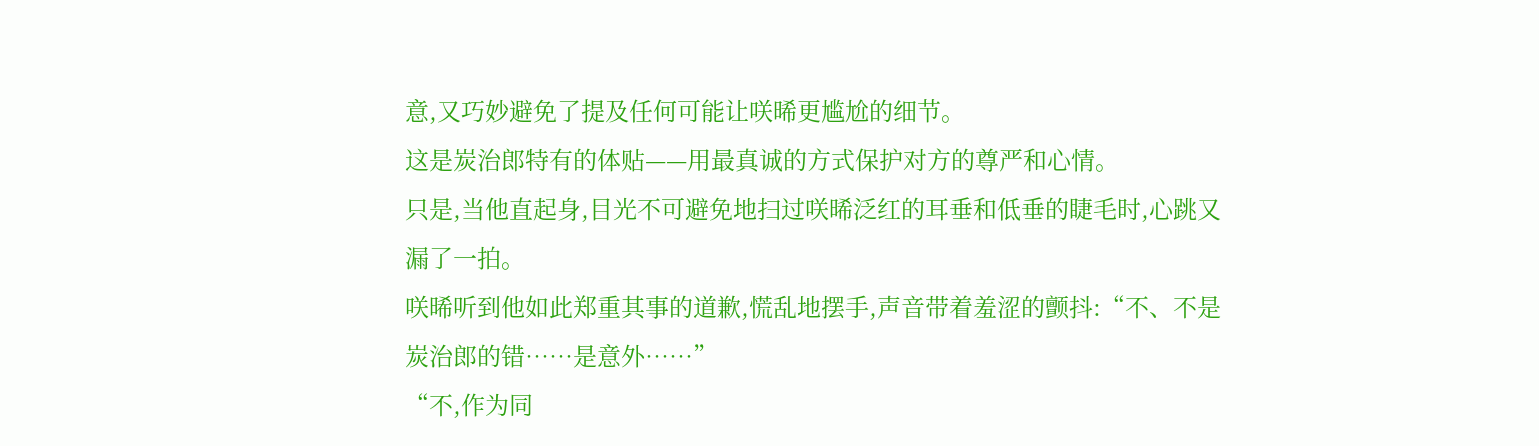意,又巧妙避免了提及任何可能让咲晞更尴尬的细节。
这是炭治郎特有的体贴——用最真诚的方式保护对方的尊严和心情。
只是,当他直起身,目光不可避免地扫过咲晞泛红的耳垂和低垂的睫毛时,心跳又漏了一拍。
咲晞听到他如此郑重其事的道歉,慌乱地摆手,声音带着羞涩的颤抖:“不、不是炭治郎的错……是意外……”
“不,作为同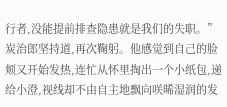行者,没能提前排查隐患就是我们的失职。”
炭治郎坚持道,再次鞠躬。他感觉到自己的脸颊又开始发热,连忙从怀里掏出一个小纸包,递给小澄,视线却不由自主地飘向咲晞湿润的发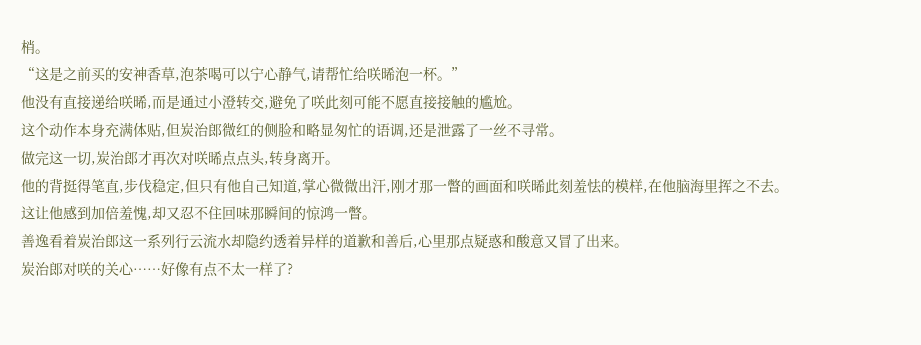梢。
“这是之前买的安神香草,泡茶喝可以宁心静气,请帮忙给咲晞泡一杯。”
他没有直接递给咲晞,而是通过小澄转交,避免了咲此刻可能不愿直接接触的尴尬。
这个动作本身充满体贴,但炭治郎微红的侧脸和略显匆忙的语调,还是泄露了一丝不寻常。
做完这一切,炭治郎才再次对咲晞点点头,转身离开。
他的背挺得笔直,步伐稳定,但只有他自己知道,掌心微微出汗,刚才那一瞥的画面和咲晞此刻羞怯的模样,在他脑海里挥之不去。
这让他感到加倍羞愧,却又忍不住回味那瞬间的惊鸿一瞥。
善逸看着炭治郎这一系列行云流水却隐约透着异样的道歉和善后,心里那点疑惑和酸意又冒了出来。
炭治郎对咲的关心……好像有点不太一样了?